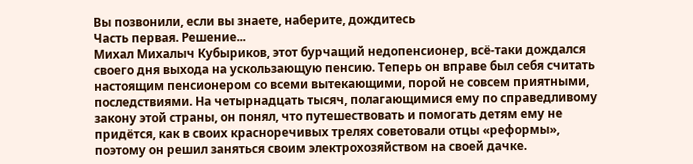Вы позвонили, если вы знаете, наберите, дождитесь
Часть первая. Решение...
Михал Михалыч Кубыриков, этот бурчащий недопенсионер, всё-таки дождался своего дня выхода на ускользающую пенсию. Теперь он вправе был себя считать настоящим пенсионером со всеми вытекающими, порой не совсем приятными, последствиями. На четырнадцать тысяч, полагающимися ему по справедливому закону этой страны, он понял, что путешествовать и помогать детям ему не придётся, как в своих красноречивых трелях советовали отцы «реформы», поэтому он решил заняться своим электрохозяйством на своей дачке.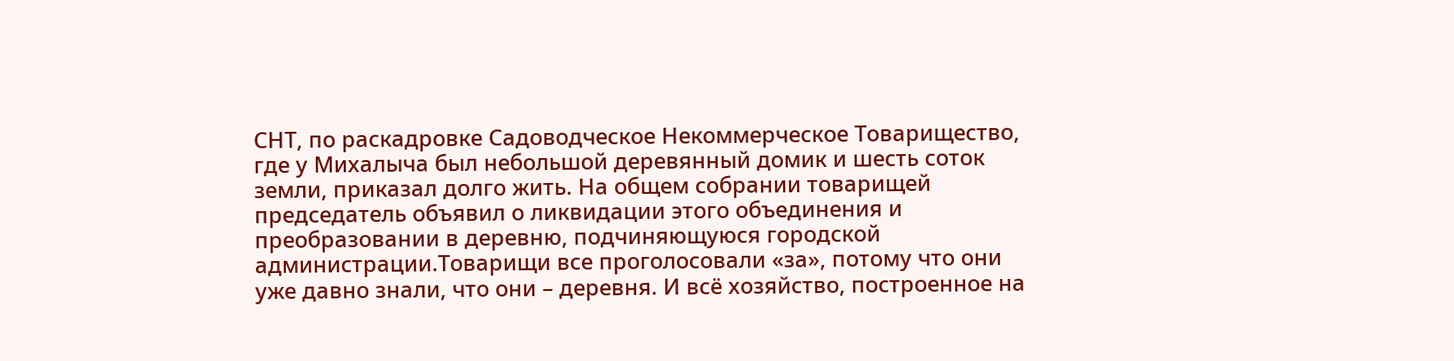СНТ, по раскадровке Садоводческое Некоммерческое Товарищество, где у Михалыча был небольшой деревянный домик и шесть соток земли, приказал долго жить. На общем собрании товарищей председатель объявил о ликвидации этого объединения и преобразовании в деревню, подчиняющуюся городской администрации.Товарищи все проголосовали «за», потому что они уже давно знали, что они – деревня. И всё хозяйство, построенное на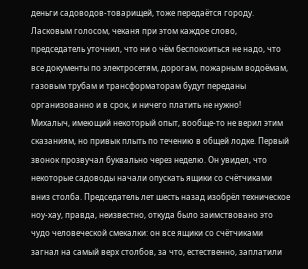деньги садоводов-товарищей, тоже передаётся городу. Ласковым голосом, чеканя при этом каждое слово, председатель уточнил, что ни о чём беспокоиться не надо, что все документы по электросетям, дорогам, пожарным водоёмам, газовым трубам и трансформаторам будут переданы организованно и в срок, и ничего платить не нужно!
Михалыч, имеющий некоторый опыт, вообще-то не верил этим сказаниям, но привык плыть по течению в общей лодке. Первый звонок прозвучал буквально через неделю. Он увидел, что некоторые садоводы начали опускать ящики со счётчиками вниз столба. Председатель лет шесть назад изобрёл техническое ноу-хау, правда, неизвестно, откуда было заимствовано это чудо человеческой смекалки: он все ящики со счётчиками загнал на самый верх столбов, за что, естественно, заплатили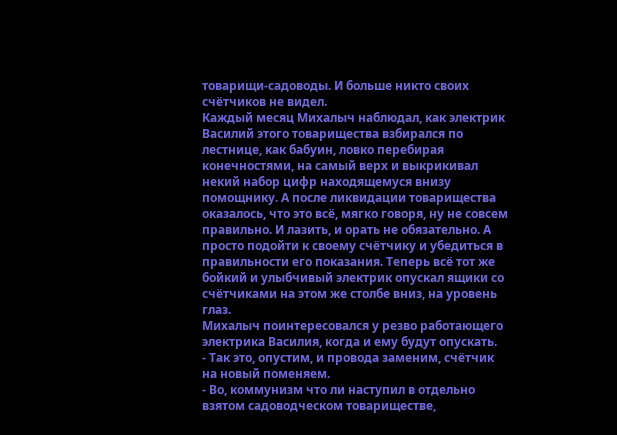товарищи-садоводы. И больше никто своих счётчиков не видел.
Каждый месяц Михалыч наблюдал, как электрик Василий этого товарищества взбирался по лестнице, как бабуин, ловко перебирая конечностями, на самый верх и выкрикивал некий набор цифр находящемуся внизу помощнику. А после ликвидации товарищества оказалось, что это всё, мягко говоря, ну не совсем правильно. И лазить, и орать не обязательно. А просто подойти к своему счётчику и убедиться в правильности его показания. Теперь всё тот же бойкий и улыбчивый электрик опускал ящики со счётчиками на этом же столбе вниз, на уровень глаз.
Михалыч поинтересовался у резво работающего электрика Василия, когда и ему будут опускать.
- Так это, опустим, и провода заменим, счётчик на новый поменяем.
- Во, коммунизм что ли наступил в отдельно взятом садоводческом товариществе,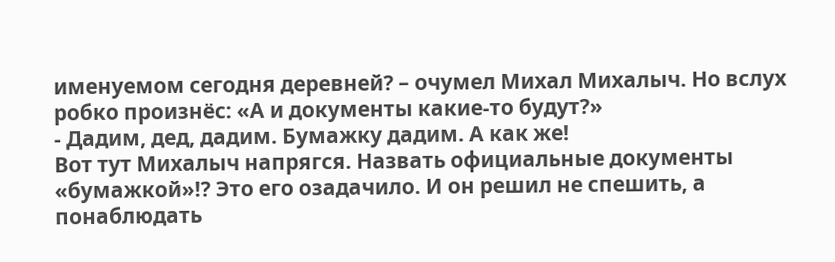именуемом сегодня деревней? – очумел Михал Михалыч. Но вслух робко произнёс: «А и документы какие-то будут?»
- Дадим, дед, дадим. Бумажку дадим. А как же!
Вот тут Михалыч напрягся. Назвать официальные документы «бумажкой»!? Это его озадачило. И он решил не спешить, а понаблюдать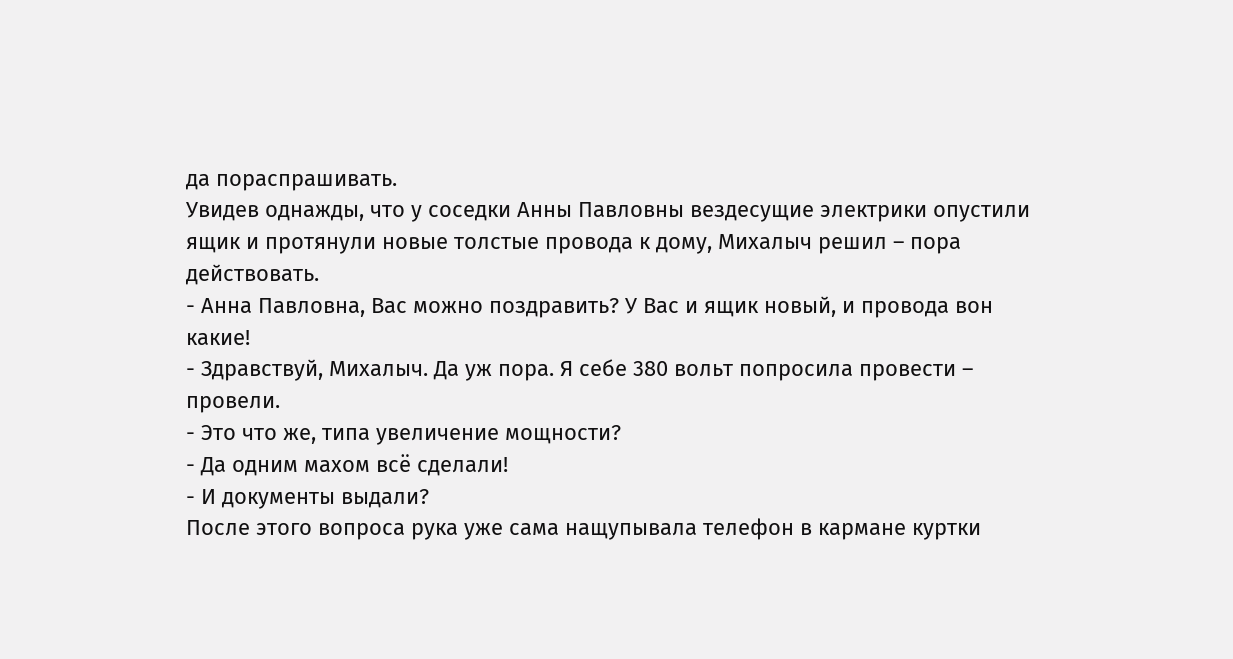да пораспрашивать.
Увидев однажды, что у соседки Анны Павловны вездесущие электрики опустили ящик и протянули новые толстые провода к дому, Михалыч решил – пора действовать.
- Анна Павловна, Вас можно поздравить? У Вас и ящик новый, и провода вон какие!
- Здравствуй, Михалыч. Да уж пора. Я себе 380 вольт попросила провести – провели.
- Это что же, типа увеличение мощности?
- Да одним махом всё сделали!
- И документы выдали?
После этого вопроса рука уже сама нащупывала телефон в кармане куртки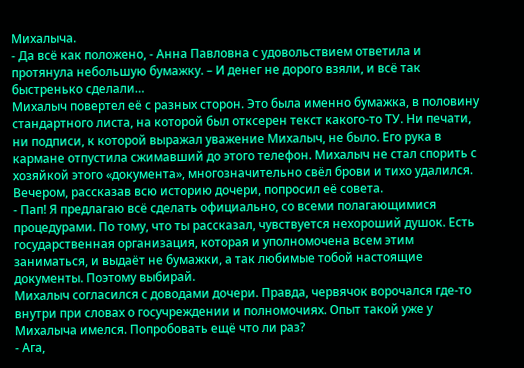Михалыча.
- Да всё как положено, - Анна Павловна с удовольствием ответила и протянула небольшую бумажку. – И денег не дорого взяли, и всё так быстренько сделали…
Михалыч повертел её с разных сторон. Это была именно бумажка, в половину стандартного листа, на которой был отксерен текст какого-то ТУ. Ни печати, ни подписи, к которой выражал уважение Михалыч, не было. Его рука в кармане отпустила сжимавший до этого телефон. Михалыч не стал спорить с хозяйкой этого «документа», многозначительно свёл брови и тихо удалился.
Вечером, рассказав всю историю дочери, попросил её совета.
- Пап! Я предлагаю всё сделать официально, со всеми полагающимися процедурами. По тому, что ты рассказал, чувствуется нехороший душок. Есть государственная организация, которая и уполномочена всем этим заниматься, и выдаёт не бумажки, а так любимые тобой настоящие документы. Поэтому выбирай.
Михалыч согласился с доводами дочери. Правда, червячок ворочался где-то внутри при словах о госучреждении и полномочиях. Опыт такой уже у Михалыча имелся. Попробовать ещё что ли раз?
- Ага,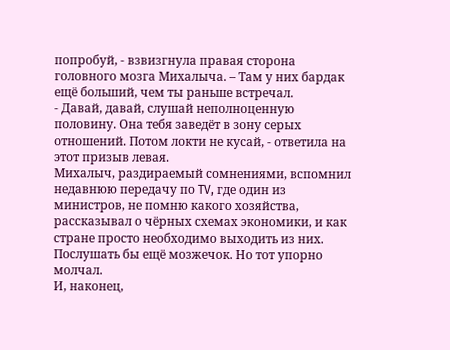попробуй, - взвизгнула правая сторона головного мозга Михалыча. – Там у них бардак ещё больший, чем ты раньше встречал.
- Давай, давай, слушай неполноценную половину. Она тебя заведёт в зону серых отношений. Потом локти не кусай, - ответила на этот призыв левая.
Михалыч, раздираемый сомнениями, вспомнил недавнюю передачу по TV, где один из министров, не помню какого хозяйства, рассказывал о чёрных схемах экономики, и как стране просто необходимо выходить из них.
Послушать бы ещё мозжечок. Но тот упорно молчал.
И, наконец,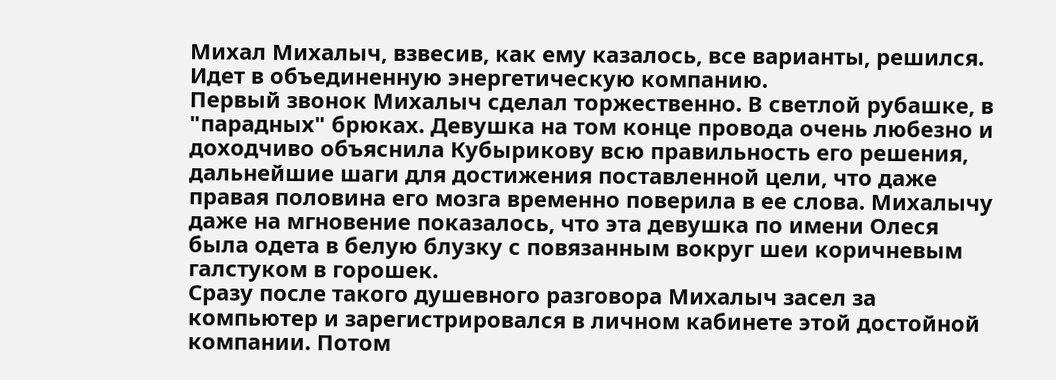Михал Михалыч, взвесив, как ему казалось, все варианты, решился. Идет в объединенную энергетическую компанию.
Первый звонок Михалыч сделал торжественно. В светлой рубашке, в "парадных" брюках. Девушка на том конце провода очень любезно и доходчиво объяснила Кубырикову всю правильность его решения, дальнейшие шаги для достижения поставленной цели, что даже правая половина его мозга временно поверила в ее слова. Михалычу даже на мгновение показалось, что эта девушка по имени Олеся была одета в белую блузку с повязанным вокруг шеи коричневым галстуком в горошек.
Сразу после такого душевного разговора Михалыч засел за компьютер и зарегистрировался в личном кабинете этой достойной компании. Потом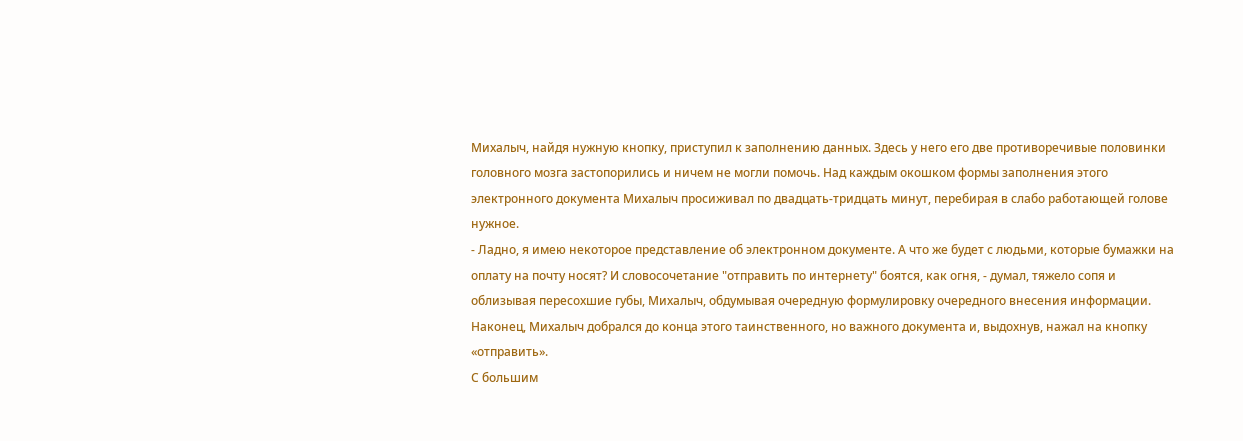Михалыч, найдя нужную кнопку, приступил к заполнению данных. Здесь у него его две противоречивые половинки головного мозга застопорились и ничем не могли помочь. Над каждым окошком формы заполнения этого электронного документа Михалыч просиживал по двадцать-тридцать минут, перебирая в слабо работающей голове нужное.
- Ладно, я имею некоторое представление об электронном документе. А что же будет с людьми, которые бумажки на оплату на почту носят? И словосочетание "отправить по интернету" боятся, как огня, - думал, тяжело сопя и облизывая пересохшие губы, Михалыч, обдумывая очередную формулировку очередного внесения информации.
Наконец, Михалыч добрался до конца этого таинственного, но важного документа и, выдохнув, нажал на кнопку «отправить».
С большим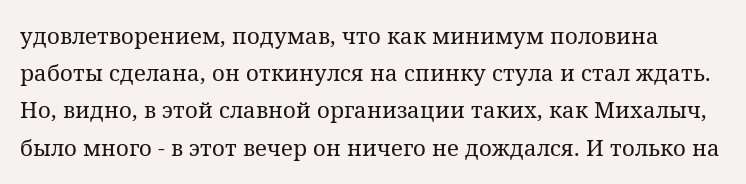удовлетворением, подумав, что как минимум половина работы сделана, он откинулся на спинку стула и стал ждать. Но, видно, в этой славной организации таких, как Михалыч, было много - в этот вечер он ничего не дождался. И только на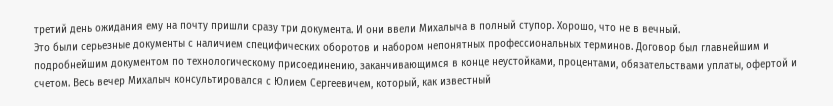третий день ожидания ему на почту пришли сразу три документа. И они ввели Михалыча в полный ступор. Хорошо, что не в вечный.
Это были серьезные документы с наличием специфических оборотов и набором непонятных профессиональных терминов. Договор был главнейшим и подробнейшим документом по технологическому присоединению, заканчивающимся в конце неустойками, процентами, обязательствами уплаты, офертой и счетом. Весь вечер Михалыч консультировался с Юлием Сергеевичем, который, как известный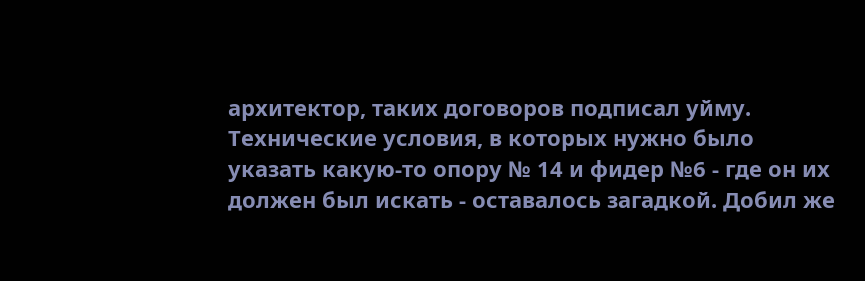архитектор, таких договоров подписал уйму.
Технические условия, в которых нужно было указать какую-то опору № 14 и фидер №6 - где он их должен был искать - оставалось загадкой. Добил же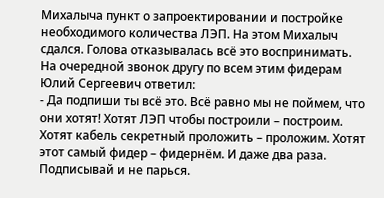Михалыча пункт о запроектировании и постройке необходимого количества ЛЭП. На этом Михалыч сдался. Голова отказывалась всё это воспринимать.
На очередной звонок другу по всем этим фидерам Юлий Сергеевич ответил:
- Да подпиши ты всё это. Всё равно мы не поймем, что они хотят! Хотят ЛЭП чтобы построили – построим. Хотят кабель секретный проложить – проложим. Хотят этот самый фидер – фидернём. И даже два раза. Подписывай и не парься.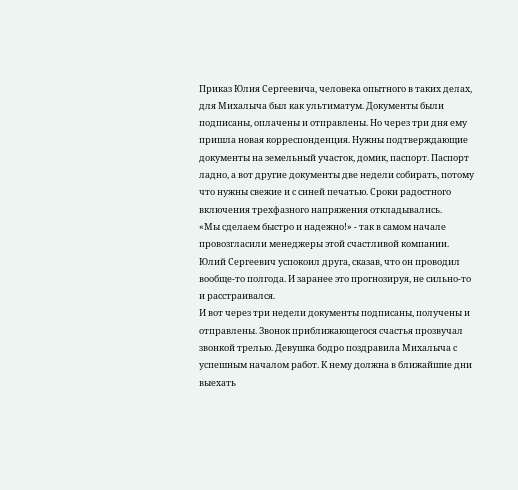Приказ Юлия Сергеевича, человека опытного в таких делах, для Михалыча был как ультиматум. Документы были подписаны, оплачены и отправлены. Но через три дня ему пришла новая корреспонденция. Нужны подтверждающие документы на земельный участок, домик, паспорт. Паспорт ладно, а вот другие документы две недели собирать, потому что нужны свежие и с синей печатью. Сроки радостного включения трехфазного напряжения откладывались.
«Мы сделаем быстро и надежно!» - так в самом начале провозгласили менеджеры этой счастливой компании. Юлий Сергеевич успокоил друга, сказав, что он проводил вообще-то полгода. И заранее это прогнозируя, не сильно-то и расстраивался.
И вот через три недели документы подписаны, получены и отправлены. Звонок приближающегося счастья прозвучал звонкой трелью. Девушка бодро поздравила Михалыча с успешным началом работ. К нему должна в ближайшие дни выехать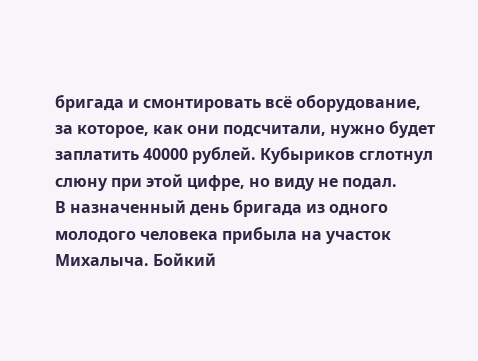бригада и смонтировать всё оборудование, за которое, как они подсчитали, нужно будет заплатить 40000 рублей. Кубыриков сглотнул слюну при этой цифре, но виду не подал.
В назначенный день бригада из одного молодого человека прибыла на участок Михалыча. Бойкий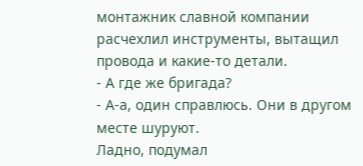монтажник славной компании расчехлил инструменты, вытащил провода и какие-то детали.
- А где же бригада?
- А-а, один справлюсь. Они в другом месте шуруют.
Ладно, подумал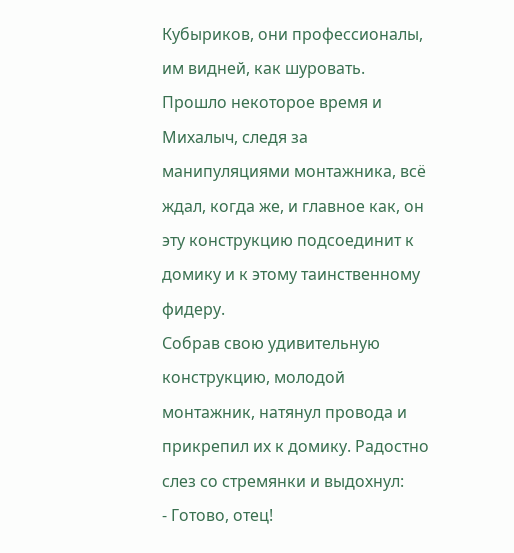Кубыриков, они профессионалы, им видней, как шуровать.
Прошло некоторое время и Михалыч, следя за манипуляциями монтажника, всё ждал, когда же, и главное как, он эту конструкцию подсоединит к домику и к этому таинственному фидеру.
Собрав свою удивительную конструкцию, молодой монтажник, натянул провода и прикрепил их к домику. Радостно слез со стремянки и выдохнул:
- Готово, отец!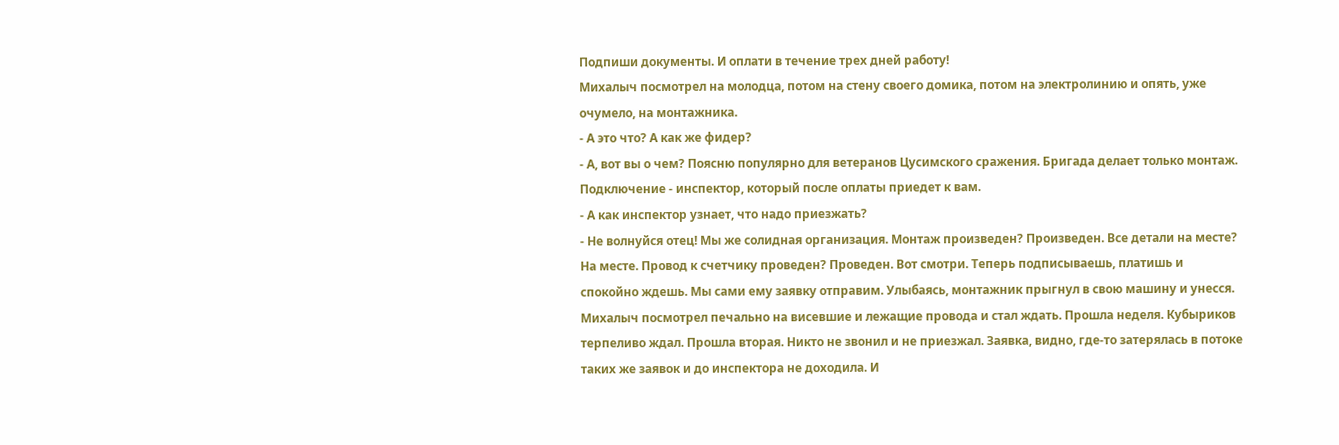Подпиши документы. И оплати в течение трех дней работу!
Михалыч посмотрел на молодца, потом на стену своего домика, потом на электролинию и опять, уже очумело, на монтажника.
- А это что? А как же фидер?
- А, вот вы о чем? Поясню популярно для ветеранов Цусимского сражения. Бригада делает только монтаж. Подключение - инспектор, который после оплаты приедет к вам.
- А как инспектор узнает, что надо приезжать?
- Не волнуйся отец! Мы же солидная организация. Монтаж произведен? Произведен. Все детали на месте? На месте. Провод к счетчику проведен? Проведен. Вот смотри. Теперь подписываешь, платишь и спокойно ждешь. Мы сами ему заявку отправим. Улыбаясь, монтажник прыгнул в свою машину и унесся.
Михалыч посмотрел печально на висевшие и лежащие провода и стал ждать. Прошла неделя. Кубыриков терпеливо ждал. Прошла вторая. Никто не звонил и не приезжал. Заявка, видно, где-то затерялась в потоке таких же заявок и до инспектора не доходила. И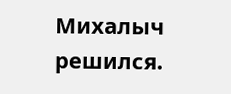Михалыч решился.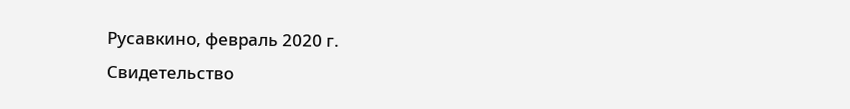Русавкино, февраль 2020 г.
Свидетельство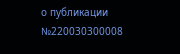о публикации №220030300008